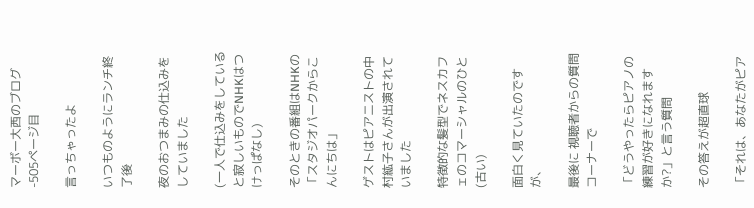マーボー大西のブログ -505ページ目

言っちゃったよ

いつものようにランチ終了後

夜のおつまみの仕込みをしていました

(一人で仕込みをしていると寂しいものでNHKはつけっぱなし)

そのときの番組はNHKの「スタジオパークからこんにちは」

ゲストはピアニストの中村紘子さんが出演されていました

特徴的な髪型でネスカフェのコマーシャルのひと(古い)

面白く見ていたのですが、

最後に 視聴者からの質問コーナーで

「どうやったらピアノの練習が好きになれますか?」と言う質問

その答えが超直球

「それは、あなたがピア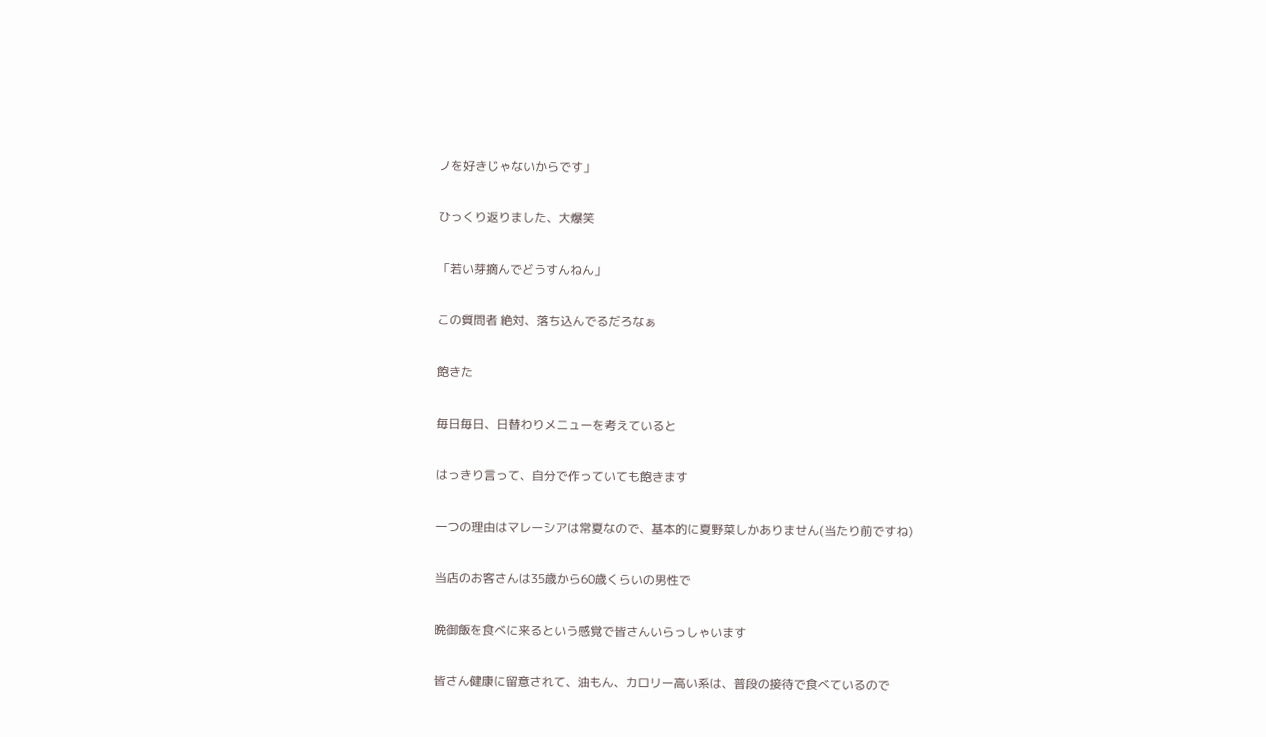ノを好きじゃないからです」

ひっくり返りました、大爆笑

「若い芽摘んでどうすんねん」

この質問者 絶対、落ち込んでるだろなぁ

飽きた

毎日毎日、日替わりメニューを考えていると

はっきり言って、自分で作っていても飽きます

一つの理由はマレーシアは常夏なので、基本的に夏野菜しかありません(当たり前ですね)

当店のお客さんは35歳から60歳くらいの男性で

晩御飯を食べに来るという感覚で皆さんいらっしゃいます

皆さん健康に留意されて、油もん、カロリー高い系は、普段の接待で食べているので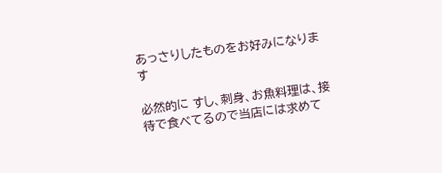あっさりしたものをお好みになります

必然的に すし、刺身、お魚料理は、接待で食べてるので当店には求めて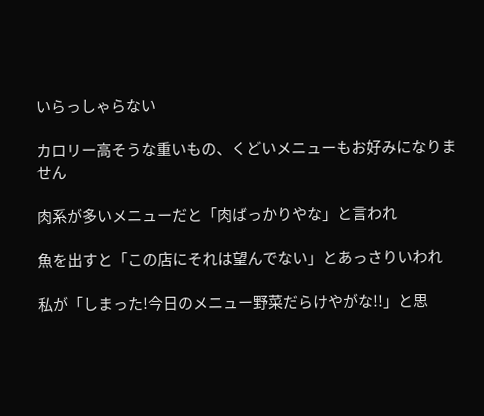いらっしゃらない

カロリー高そうな重いもの、くどいメニューもお好みになりません

肉系が多いメニューだと「肉ばっかりやな」と言われ

魚を出すと「この店にそれは望んでない」とあっさりいわれ

私が「しまった!今日のメニュー野菜だらけやがな!!」と思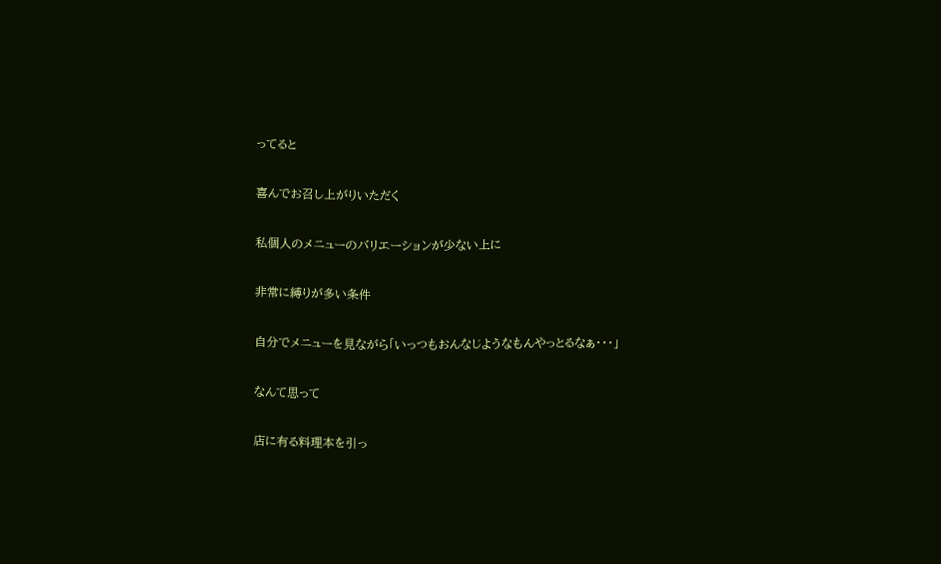ってると

喜んでお召し上がりいただく

私個人のメニューのバリエーションが少ない上に

非常に縛りが多い条件

自分でメニューを見ながら「いっつもおんなじようなもんやっとるなぁ・・・」

なんて思って

店に有る料理本を引っ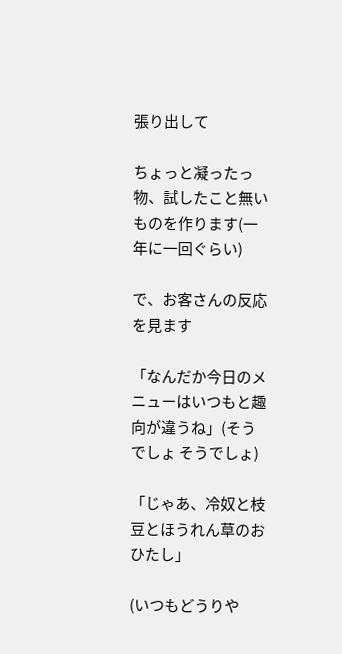張り出して

ちょっと凝ったっ物、試したこと無いものを作ります(一年に一回ぐらい)

で、お客さんの反応を見ます

「なんだか今日のメニューはいつもと趣向が違うね」(そうでしょ そうでしょ)

「じゃあ、冷奴と枝豆とほうれん草のおひたし」

(いつもどうりや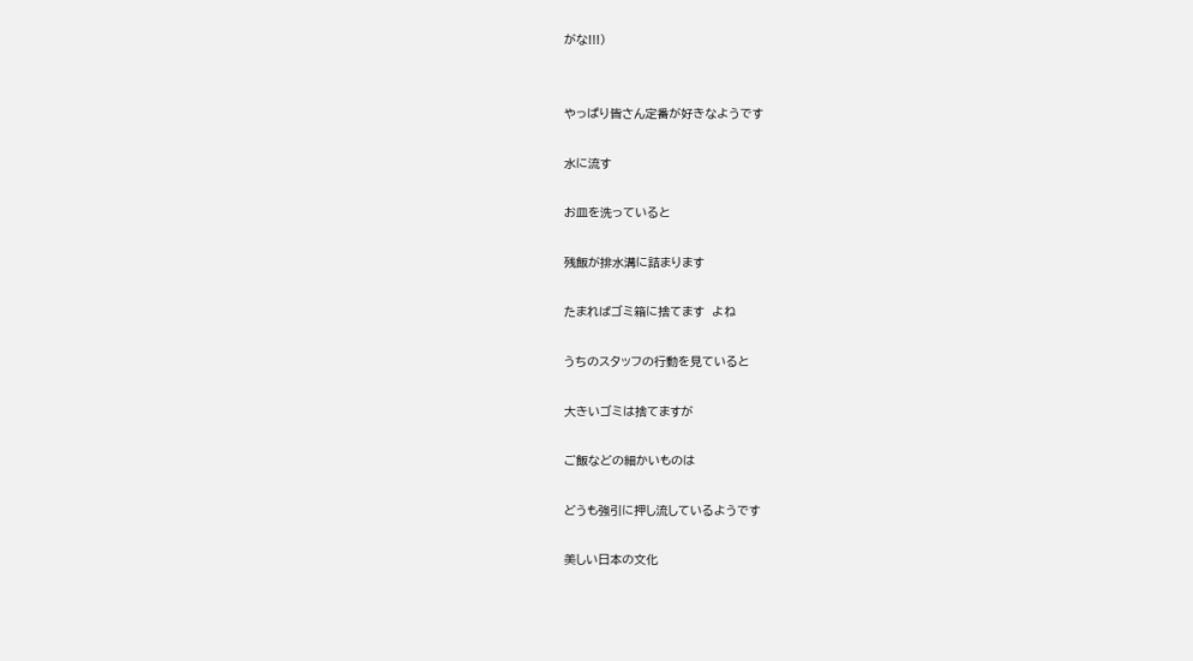がな!!!)


やっぱり皆さん定番が好きなようです

水に流す

お皿を洗っていると

残飯が排水溝に詰まります

たまればゴミ箱に捨てます  よね

うちのスタッフの行動を見ていると

大きいゴミは捨てますが

ご飯などの細かいものは

どうも強引に押し流しているようです

美しい日本の文化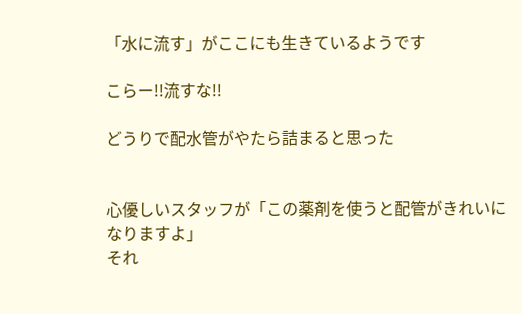「水に流す」がここにも生きているようです

こらー!!流すな!!

どうりで配水管がやたら詰まると思った


心優しいスタッフが「この薬剤を使うと配管がきれいになりますよ」
それ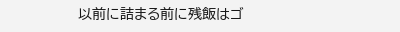以前に詰まる前に残飯はゴ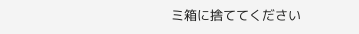ミ箱に捨ててください